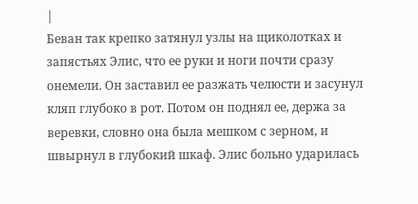|
Беван так крепко затянул узлы на щиколотках и запястьях Элис, что ее руки и ноги почти сразу онемели. Он заставил ее разжать челюсти и засунул кляп глубоко в рот. Потом он поднял ее, держа за веревки, словно она была мешком с зерном, и швырнул в глубокий шкаф. Элис больно ударилась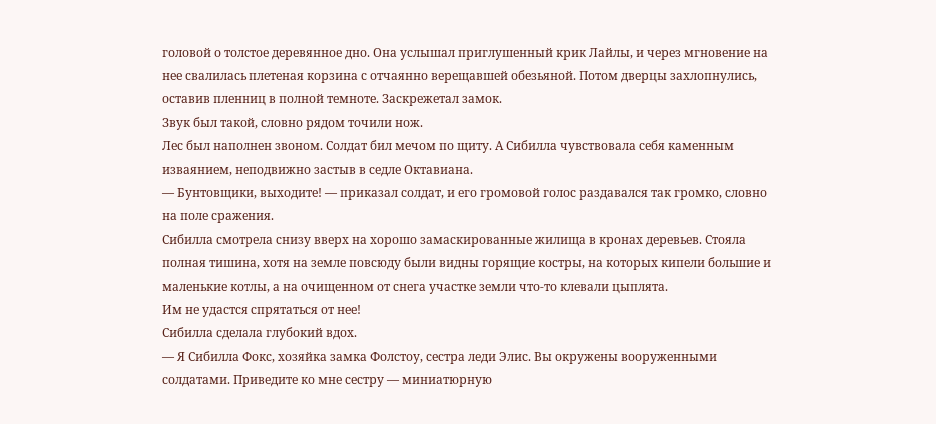головой о толстое деревянное дно. Она услышал приглушенный крик Лайлы, и через мгновение на нее свалилась плетеная корзина с отчаянно верещавшей обезьяной. Потом дверцы захлопнулись, оставив пленниц в полной темноте. Заскрежетал замок.
Звук был такой, словно рядом точили нож.
Лес был наполнен звоном. Солдат бил мечом по щиту. А Сибилла чувствовала себя каменным изваянием, неподвижно застыв в седле Октавиана.
— Бунтовщики, выходите! — приказал солдат, и его громовой голос раздавался так громко, словно на поле сражения.
Сибилла смотрела снизу вверх на хорошо замаскированные жилища в кронах деревьев. Стояла полная тишина, хотя на земле повсюду были видны горящие костры, на которых кипели большие и маленькие котлы, а на очищенном от снега участке земли что-то клевали цыплята.
Им не удастся спрятаться от нее!
Сибилла сделала глубокий вдох.
— Я Сибилла Фокс, хозяйка замка Фолстоу, сестра леди Элис. Вы окружены вооруженными солдатами. Приведите ко мне сестру — миниатюрную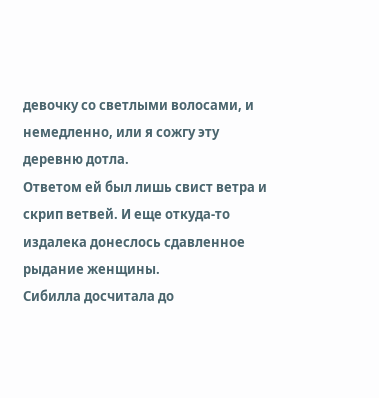девочку со светлыми волосами, и немедленно, или я сожгу эту деревню дотла.
Ответом ей был лишь свист ветра и скрип ветвей. И еще откуда-то издалека донеслось сдавленное рыдание женщины.
Сибилла досчитала до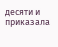десяти и приказала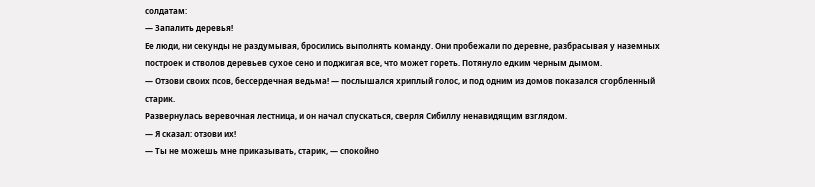солдатам:
— Запалить деревья!
Ее люди, ни секунды не раздумывая, бросились выполнять команду. Они пробежали по деревне, разбрасывая у наземных построек и стволов деревьев сухое сено и поджигая все, что может гореть. Потянуло едким черным дымом.
— Отзови своих псов, бессердечная ведьма! — послышался хриплый голос, и под одним из домов показался сгорбленный старик.
Развернулась веревочная лестница, и он начал спускаться, сверля Сибиллу ненавидящим взглядом.
— Я сказал: отзови их!
— Ты не можешь мне приказывать, старик, — спокойно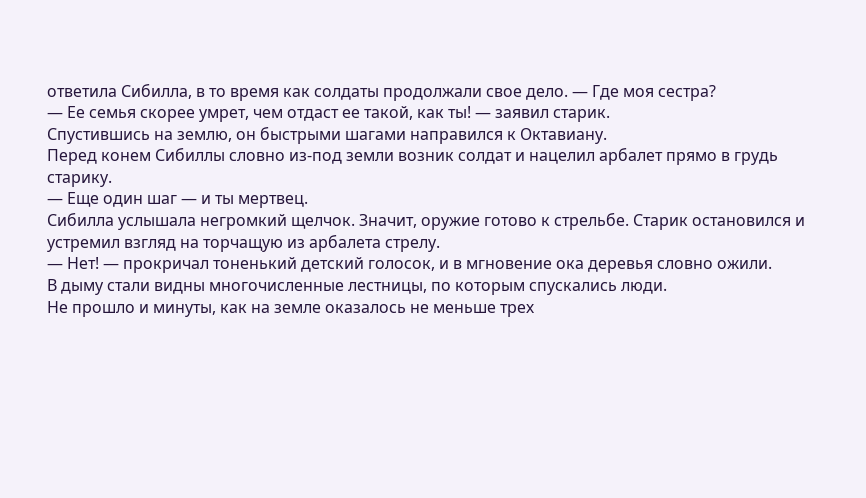ответила Сибилла, в то время как солдаты продолжали свое дело. — Где моя сестра?
— Ее семья скорее умрет, чем отдаст ее такой, как ты! — заявил старик.
Спустившись на землю, он быстрыми шагами направился к Октавиану.
Перед конем Сибиллы словно из-под земли возник солдат и нацелил арбалет прямо в грудь старику.
— Еще один шаг — и ты мертвец.
Сибилла услышала негромкий щелчок. Значит, оружие готово к стрельбе. Старик остановился и устремил взгляд на торчащую из арбалета стрелу.
— Нет! — прокричал тоненький детский голосок, и в мгновение ока деревья словно ожили.
В дыму стали видны многочисленные лестницы, по которым спускались люди.
Не прошло и минуты, как на земле оказалось не меньше трех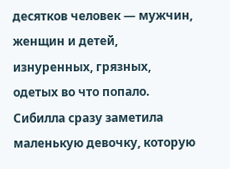десятков человек — мужчин, женщин и детей, изнуренных, грязных, одетых во что попало. Сибилла сразу заметила маленькую девочку, которую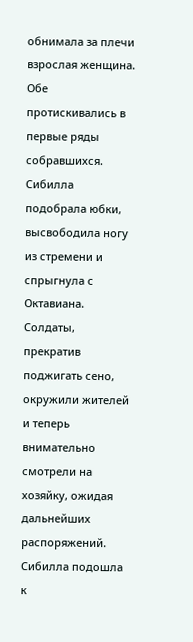обнимала за плечи взрослая женщина. Обе протискивались в первые ряды собравшихся.
Сибилла подобрала юбки, высвободила ногу из стремени и спрыгнула с Октавиана. Солдаты, прекратив поджигать сено, окружили жителей и теперь внимательно смотрели на хозяйку, ожидая дальнейших распоряжений.
Сибилла подошла к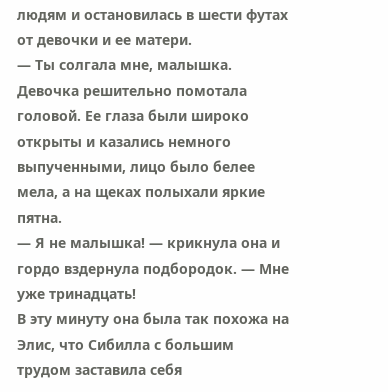людям и остановилась в шести футах от девочки и ее матери.
— Ты солгала мне, малышка.
Девочка решительно помотала головой. Ее глаза были широко открыты и казались немного выпученными, лицо было белее мела, а на щеках полыхали яркие пятна.
— Я не малышка! — крикнула она и гордо вздернула подбородок. — Мне уже тринадцать!
В эту минуту она была так похожа на Элис, что Сибилла с большим трудом заставила себя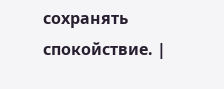сохранять спокойствие. |